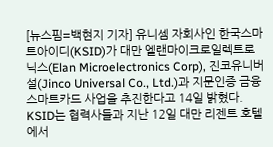[뉴스핌=백현지 기자] 유니셈 자회사인 한국스마트아이디(KSID)가 대만 엘랜마이크로일렉트로닉스(Elan Microelectronics Corp), 진코유니버설(Jinco Universal Co., Ltd.)과 지문인증 금융 스마트카드 사업을 추진한다고 14일 밝혔다.
KSID는 협력사들과 지난 12일 대만 리젠트 호텔에서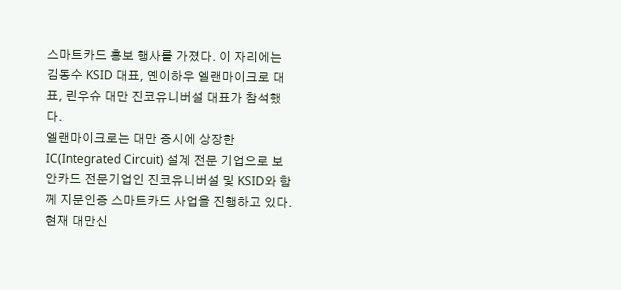스마트카드 홍보 행사를 가졌다. 이 자리에는 김동수 KSID 대표, 옌이하우 엘랜마이크로 대표, 린우슈 대만 진코유니버설 대표가 참석했다.
엘랜마이크로는 대만 증시에 상장한 IC(Integrated Circuit) 설계 전문 기업으로 보안카드 전문기업인 진코유니버설 및 KSID와 함께 지문인증 스마트카드 사업을 진행하고 있다.
현재 대만신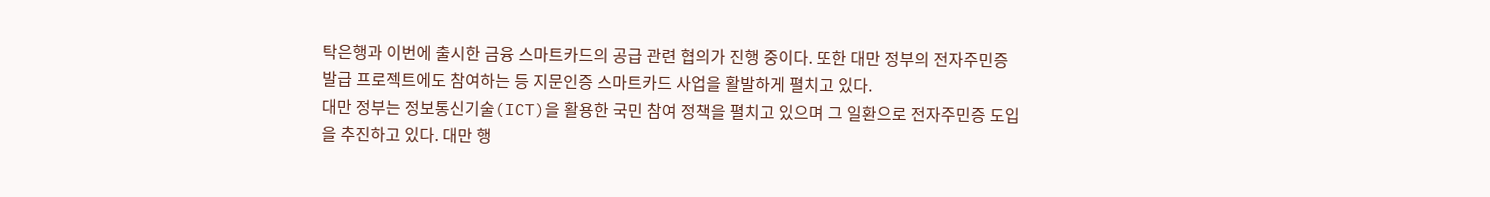탁은행과 이번에 출시한 금융 스마트카드의 공급 관련 협의가 진행 중이다. 또한 대만 정부의 전자주민증 발급 프로젝트에도 참여하는 등 지문인증 스마트카드 사업을 활발하게 펼치고 있다.
대만 정부는 정보통신기술(ICT)을 활용한 국민 참여 정책을 펼치고 있으며 그 일환으로 전자주민증 도입을 추진하고 있다. 대만 행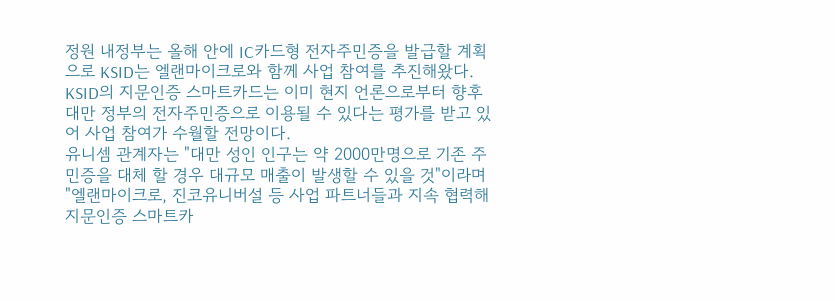정원 내정부는 올해 안에 IC카드형 전자주민증을 발급할 계획으로 KSID는 엘랜마이크로와 함께 사업 참여를 추진해왔다.
KSID의 지문인증 스마트카드는 이미 현지 언론으로부터 향후 대만 정부의 전자주민증으로 이용될 수 있다는 평가를 받고 있어 사업 참여가 수월할 전망이다.
유니셈 관계자는 "대만 성인 인구는 약 2000만명으로 기존 주민증을 대체 할 경우 대규모 매출이 발생할 수 있을 것"이라며 "엘랜마이크로, 진코유니버설 등 사업 파트너들과 지속 협력해 지문인증 스마트카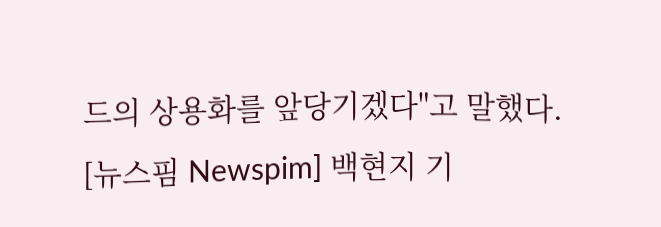드의 상용화를 앞당기겠다"고 말했다.
[뉴스핌 Newspim] 백현지 기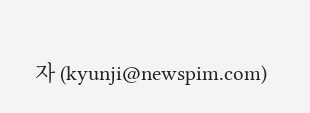자 (kyunji@newspim.com)